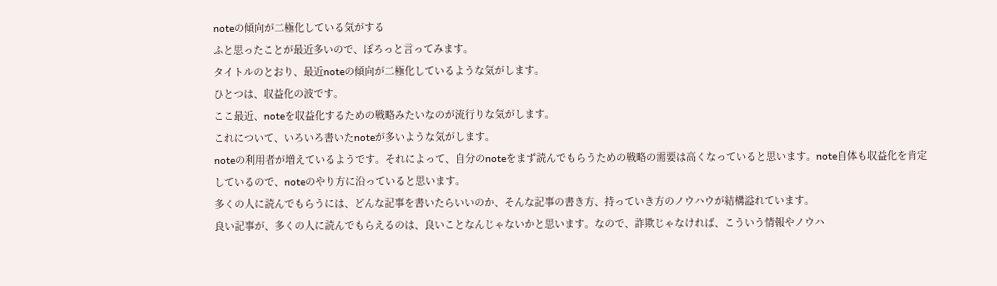noteの傾向が二極化している気がする
ふと思ったことが最近多いので、ぽろっと言ってみます。
タイトルのとおり、最近noteの傾向が二極化しているような気がします。
ひとつは、収益化の波です。
ここ最近、noteを収益化するための戦略みたいなのが流行りな気がします。
これについて、いろいろ書いたnoteが多いような気がします。
noteの利用者が増えているようです。それによって、自分のnoteをまず読んでもらうための戦略の需要は高くなっていると思います。note自体も収益化を肯定しているので、noteのやり方に沿っていると思います。
多くの人に読んでもらうには、どんな記事を書いたらいいのか、そんな記事の書き方、持っていき方のノウハウが結構溢れています。
良い記事が、多くの人に読んでもらえるのは、良いことなんじゃないかと思います。なので、詐欺じゃなければ、こういう情報やノウハ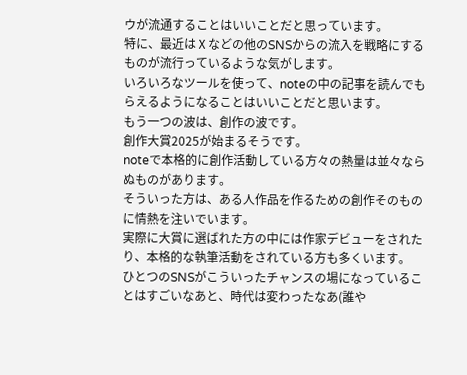ウが流通することはいいことだと思っています。
特に、最近はⅩなどの他のSNSからの流入を戦略にするものが流行っているような気がします。
いろいろなツールを使って、noteの中の記事を読んでもらえるようになることはいいことだと思います。
もう一つの波は、創作の波です。
創作大賞2025が始まるそうです。
noteで本格的に創作活動している方々の熱量は並々ならぬものがあります。
そういった方は、ある人作品を作るための創作そのものに情熱を注いでいます。
実際に大賞に選ばれた方の中には作家デビューをされたり、本格的な執筆活動をされている方も多くいます。
ひとつのSNSがこういったチャンスの場になっていることはすごいなあと、時代は変わったなあ(誰や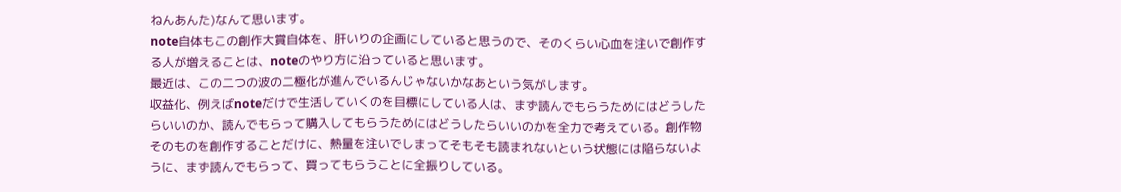ねんあんた)なんて思います。
note自体もこの創作大賞自体を、肝いりの企画にしていると思うので、そのくらい心血を注いで創作する人が増えることは、noteのやり方に沿っていると思います。
最近は、この二つの波の二極化が進んでいるんじゃないかなあという気がします。
収益化、例えばnoteだけで生活していくのを目標にしている人は、まず読んでもらうためにはどうしたらいいのか、読んでもらって購入してもらうためにはどうしたらいいのかを全力で考えている。創作物そのものを創作することだけに、熱量を注いでしまってそもそも読まれないという状態には陥らないように、まず読んでもらって、買ってもらうことに全振りしている。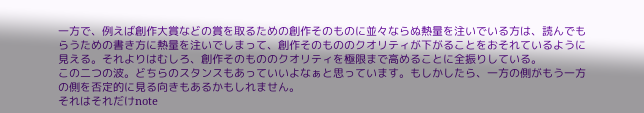一方で、例えば創作大賞などの賞を取るための創作そのものに並々ならぬ熱量を注いでいる方は、読んでもらうための書き方に熱量を注いでしまって、創作そのもののクオリティが下がることをおそれているように見える。それよりはむしろ、創作そのもののクオリティを極限まで高めることに全振りしている。
この二つの波。どちらのスタンスもあっていいよなぁと思っています。もしかしたら、一方の側がもう一方の側を否定的に見る向きもあるかもしれません。
それはそれだけnote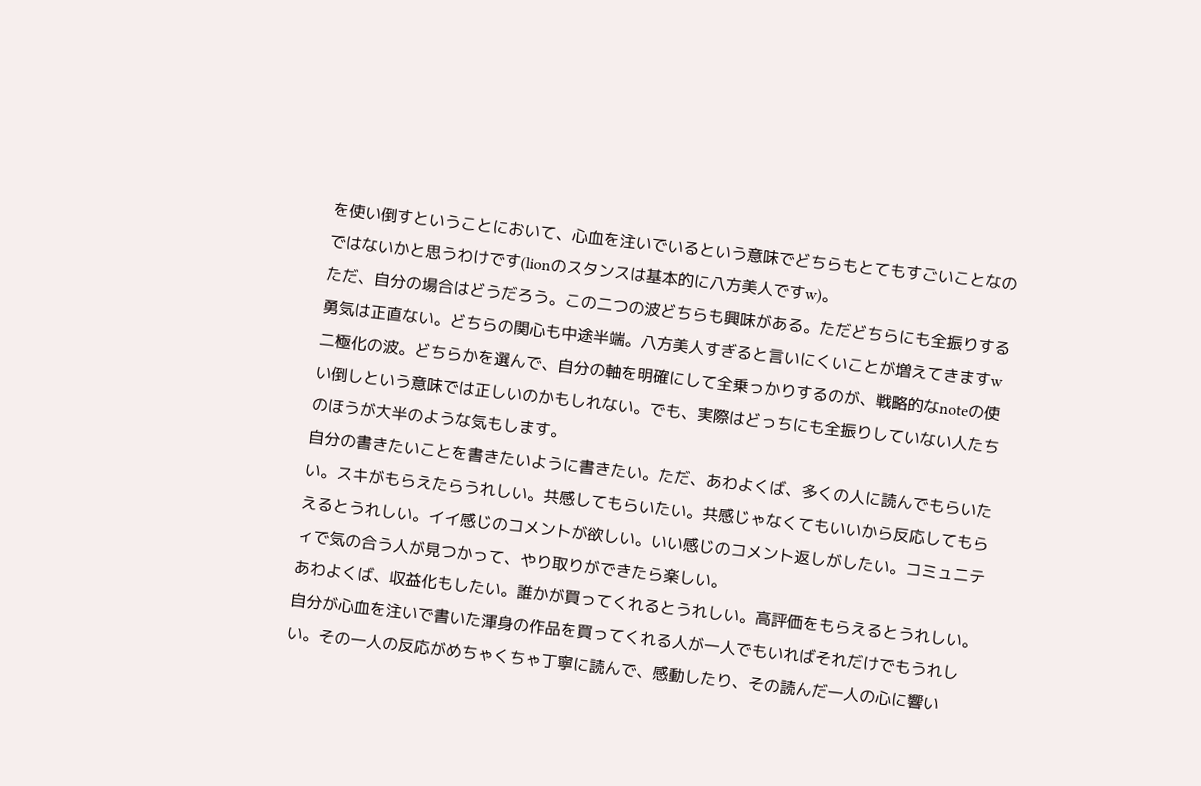を使い倒すということにおいて、心血を注いでいるという意味でどちらもとてもすごいことなのではないかと思うわけです(lionのスタンスは基本的に八方美人ですw)。
ただ、自分の場合はどうだろう。この二つの波どちらも興味がある。ただどちらにも全振りする勇気は正直ない。どちらの関心も中途半端。八方美人すぎると言いにくいことが増えてきますw
二極化の波。どちらかを選んで、自分の軸を明確にして全乗っかりするのが、戦略的なnoteの使い倒しという意味では正しいのかもしれない。でも、実際はどっちにも全振りしていない人たちのほうが大半のような気もします。
自分の書きたいことを書きたいように書きたい。ただ、あわよくば、多くの人に読んでもらいたい。スキがもらえたらうれしい。共感してもらいたい。共感じゃなくてもいいから反応してもらえるとうれしい。イイ感じのコメントが欲しい。いい感じのコメント返しがしたい。コミュニティで気の合う人が見つかって、やり取りができたら楽しい。
あわよくば、収益化もしたい。誰かが買ってくれるとうれしい。高評価をもらえるとうれしい。
自分が心血を注いで書いた渾身の作品を買ってくれる人が一人でもいればそれだけでもうれしい。その一人の反応がめちゃくちゃ丁寧に読んで、感動したり、その読んだ一人の心に響い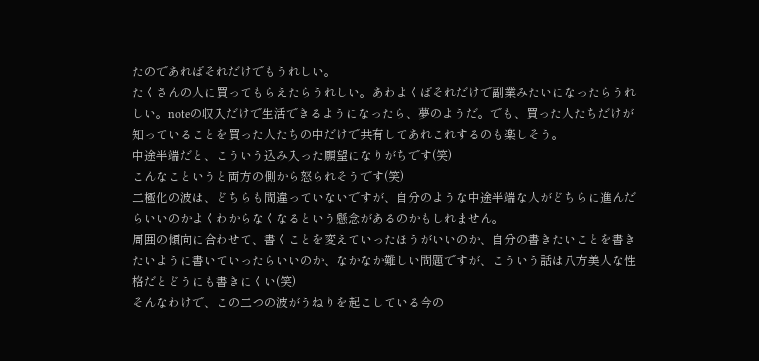たのであればそれだけでもうれしい。
たくさんの人に買ってもらえたらうれしい。あわよくばそれだけで副業みたいになったらうれしい。noteの収入だけで生活できるようになったら、夢のようだ。でも、買った人たちだけが知っていることを買った人たちの中だけで共有してあれこれするのも楽しそう。
中途半端だと、こういう込み入った願望になりがちです(笑)
こんなこというと両方の側から怒られそうです(笑)
二極化の波は、どちらも間違っていないですが、自分のような中途半端な人がどちらに進んだらいいのかよくわからなくなるという懸念があるのかもしれません。
周囲の傾向に合わせて、書くことを変えていったほうがいいのか、自分の書きたいことを書きたいように書いていったらいいのか、なかなか難しい問題ですが、こういう話は八方美人な性格だとどうにも書きにくい(笑)
そんなわけで、この二つの波がうねりを起こしている今の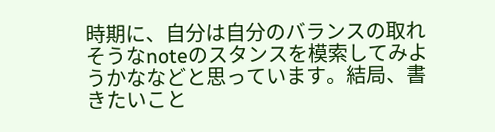時期に、自分は自分のバランスの取れそうなnoteのスタンスを模索してみようかななどと思っています。結局、書きたいこと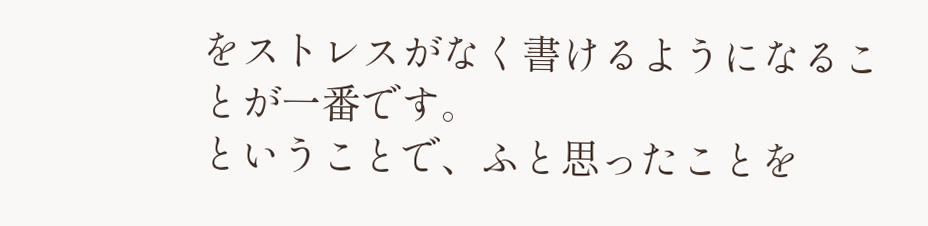をストレスがなく書けるようになることが一番です。
ということで、ふと思ったことを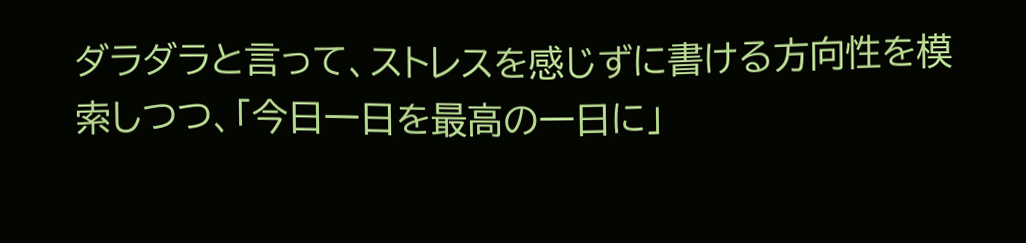ダラダラと言って、ストレスを感じずに書ける方向性を模索しつつ、「今日一日を最高の一日に」